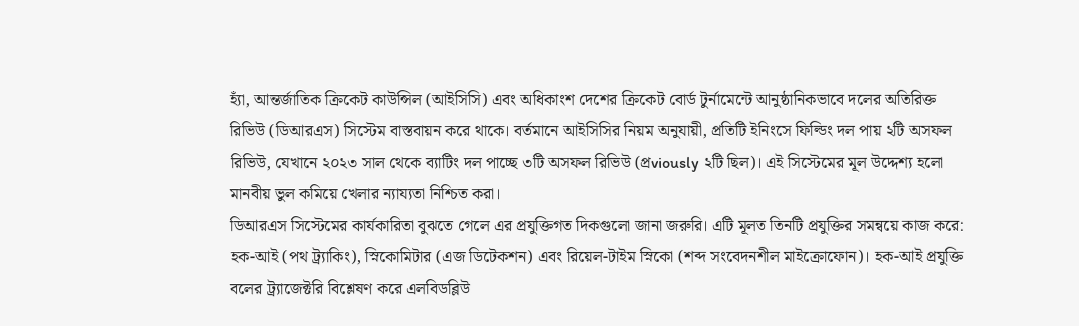হ্যাঁ, আন্তর্জাতিক ক্রিকেট কাউন্সিল (আইসিসি) এবং অধিকাংশ দেশের ক্রিকেট বোর্ড টুর্নামেন্টে আনুষ্ঠানিকভাবে দলের অতিরিক্ত রিভিউ (ডিআরএস) সিস্টেম বাস্তবায়ন করে থাকে। বর্তমানে আইসিসির নিয়ম অনুযায়ী, প্রতিটি ইনিংসে ফিল্ডিং দল পায় ২টি অসফল রিভিউ, যেখানে ২০২৩ সাল থেকে ব্যাটিং দল পাচ্ছে ৩টি অসফল রিভিউ (প্রviously ২টি ছিল)। এই সিস্টেমের মূল উদ্দেশ্য হলো মানবীয় ভুল কমিয়ে খেলার ন্যায্যতা নিশ্চিত করা।
ডিআরএস সিস্টেমের কার্যকারিতা বুঝতে গেলে এর প্রযুক্তিগত দিকগুলো জানা জরুরি। এটি মূলত তিনটি প্রযুক্তির সমন্বয়ে কাজ করে: হক-আই (পথ ট্র্যাকিং), স্নিকোমিটার (এজ ডিটেকশন) এবং রিয়েল-টাইম স্নিকো (শব্দ সংবেদনশীল মাইক্রোফোন)। হক-আই প্রযুক্তি বলের ট্র্যাজেক্টরি বিশ্লেষণ করে এলবিডব্লিউ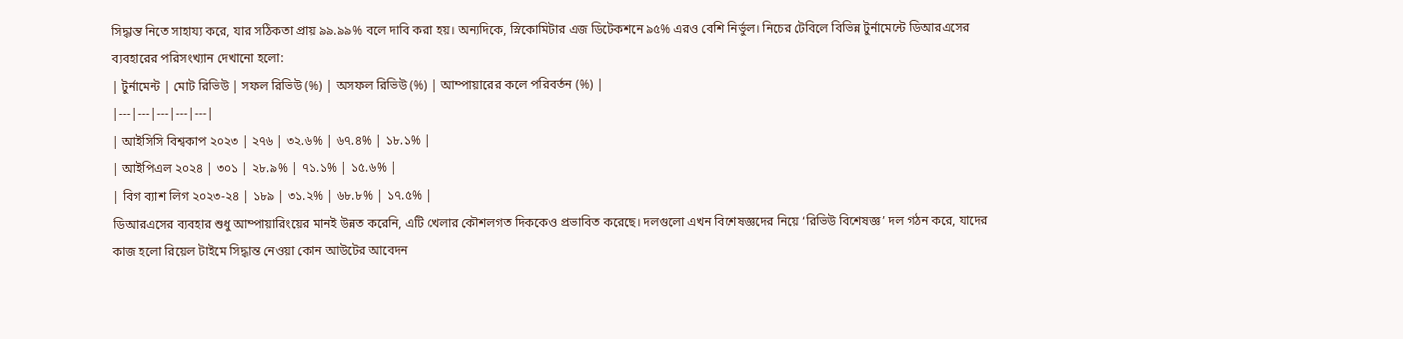সিদ্ধান্ত নিতে সাহায্য করে, যার সঠিকতা প্রায় ৯৯.৯৯% বলে দাবি করা হয়। অন্যদিকে, স্নিকোমিটার এজ ডিটেকশনে ৯৫% এরও বেশি নির্ভুল। নিচের টেবিলে বিভিন্ন টুর্নামেন্টে ডিআরএসের ব্যবহারের পরিসংখ্যান দেখানো হলো:
| টুর্নামেন্ট | মোট রিভিউ | সফল রিভিউ (%) | অসফল রিভিউ (%) | আম্পায়ারের কলে পরিবর্তন (%) |
|---|---|---|---|---|
| আইসিসি বিশ্বকাপ ২০২৩ | ২৭৬ | ৩২.৬% | ৬৭.৪% | ১৮.১% |
| আইপিএল ২০২৪ | ৩০১ | ২৮.৯% | ৭১.১% | ১৫.৬% |
| বিগ ব্যাশ লিগ ২০২৩-২৪ | ১৮৯ | ৩১.২% | ৬৮.৮% | ১৭.৫% |
ডিআরএসের ব্যবহার শুধু আম্পায়ারিংয়ের মানই উন্নত করেনি, এটি খেলার কৌশলগত দিককেও প্রভাবিত করেছে। দলগুলো এখন বিশেষজ্ঞদের নিয়ে ‘রিভিউ বিশেষজ্ঞ’ দল গঠন করে, যাদের কাজ হলো রিয়েল টাইমে সিদ্ধান্ত নেওয়া কোন আউটের আবেদন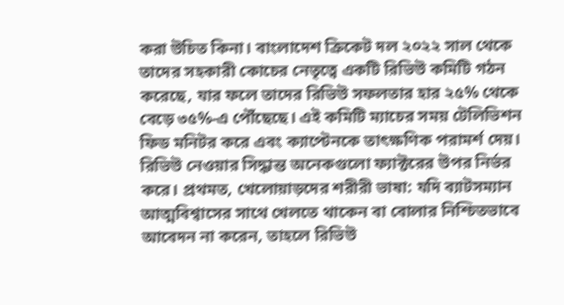করা উচিত কিনা। বাংলাদেশ ক্রিকেট দল ২০২২ সাল থেকে তাদের সহকারী কোচের নেতৃত্বে একটি রিভিউ কমিটি গঠন করেছে, যার ফলে তাদের রিভিউ সফলতার হার ২৫% থেকে বেড়ে ৩৫%-এ পৌঁছেছে। এই কমিটি ম্যাচের সময় টেলিভিশন ফিড মনিটর করে এবং ক্যাপ্টেনকে তাৎক্ষণিক পরামর্শ দেয়।
রিভিউ নেওয়ার সিদ্ধান্ত অনেকগুলো ফ্যাক্টরের উপর নির্ভর করে। প্রথমত, খেলোয়াড়দের শরীরী ভাষা: যদি ব্যাটসম্যান আত্মবিশ্বাসের সাথে খেলতে থাকেন বা বোলার নিশ্চিতভাবে আবেদন না করেন, তাহলে রিভিউ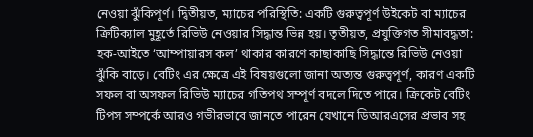নেওয়া ঝুঁকিপূর্ণ। দ্বিতীয়ত, ম্যাচের পরিস্থিতি: একটি গুরুত্বপূর্ণ উইকেট বা ম্যাচের ক্রিটিক্যাল মুহূর্তে রিভিউ নেওয়ার সিদ্ধান্ত ভিন্ন হয়। তৃতীয়ত, প্রযুক্তিগত সীমাবদ্ধতা: হক-আইতে ‘আম্পায়ারস কল’ থাকার কারণে কাছাকাছি সিদ্ধান্তে রিভিউ নেওয়া ঝুঁকি বাড়ে। বেটিং এর ক্ষেত্রে এই বিষয়গুলো জানা অত্যন্ত গুরুত্বপূর্ণ, কারণ একটি সফল বা অসফল রিভিউ ম্যাচের গতিপথ সম্পূর্ণ বদলে দিতে পারে। ক্রিকেট বেটিং টিপস সম্পর্কে আরও গভীরভাবে জানতে পারেন যেখানে ডিআরএসের প্রভাব সহ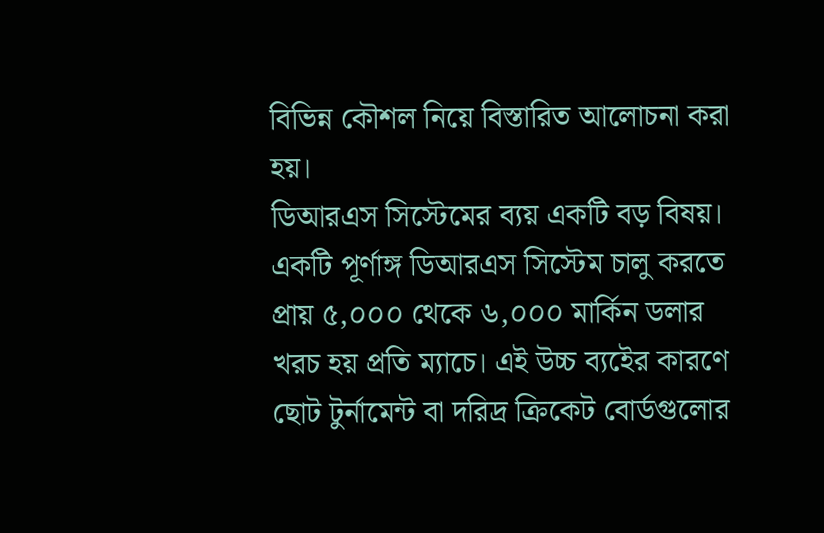বিভিন্ন কৌশল নিয়ে বিস্তারিত আলোচনা করা হয়।
ডিআরএস সিস্টেমের ব্যয় একটি বড় বিষয়। একটি পূর্ণাঙ্গ ডিআরএস সিস্টেম চালু করতে প্রায় ৫,০০০ থেকে ৬,০০০ মার্কিন ডলার খরচ হয় প্রতি ম্যাচে। এই উচ্চ ব্যইের কারণে ছোট টুর্নামেন্ট বা দরিদ্র ক্রিকেট বোর্ডগুলোর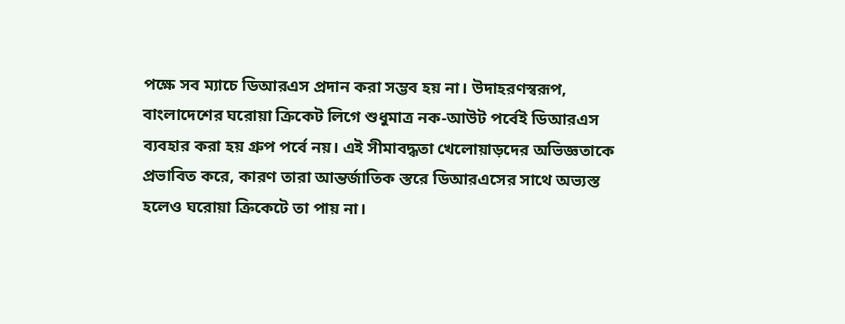পক্ষে সব ম্যাচে ডিআরএস প্রদান করা সম্ভব হয় না। উদাহরণস্বরূপ, বাংলাদেশের ঘরোয়া ক্রিকেট লিগে শুধুমাত্র নক-আউট পর্বেই ডিআরএস ব্যবহার করা হয় গ্রুপ পর্বে নয়। এই সীমাবদ্ধতা খেলোয়াড়দের অভিজ্ঞতাকে প্রভাবিত করে, কারণ তারা আন্তর্জাতিক স্তরে ডিআরএসের সাথে অভ্যস্ত হলেও ঘরোয়া ক্রিকেটে তা পায় না।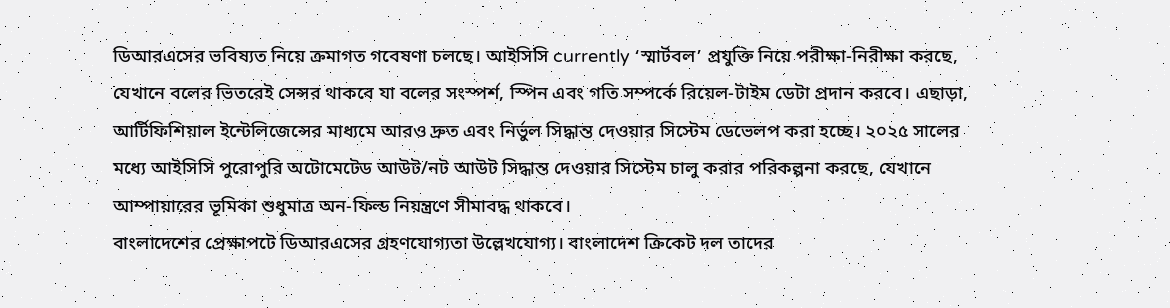ডিআরএসের ভবিষ্যত নিয়ে ক্রমাগত গবেষণা চলছে। আইসিসি currently ‘স্মার্টবল’ প্রযুক্তি নিয়ে পরীক্ষা-নিরীক্ষা করছে, যেখানে বলের ভিতরেই সেন্সর থাকবে যা বলের সংস্পর্শ, স্পিন এবং গতি সম্পর্কে রিয়েল-টাইম ডেটা প্রদান করবে। এছাড়া, আর্টিফিশিয়াল ইন্টেলিজেন্সের মাধ্যমে আরও দ্রুত এবং নির্ভুল সিদ্ধান্ত দেওয়ার সিস্টেম ডেভেলপ করা হচ্ছে। ২০২৫ সালের মধ্যে আইসিসি পুরোপুরি অটোমেটেড আউট/নট আউট সিদ্ধান্ত দেওয়ার সিস্টেম চালু করার পরিকল্পনা করছে, যেখানে আম্পায়ারের ভূমিকা শুধুমাত্র অন-ফিল্ড নিয়ন্ত্রণে সীমাবদ্ধ থাকবে।
বাংলাদেশের প্রেক্ষাপটে ডিআরএসের গ্রহণযোগ্যতা উল্লেখযোগ্য। বাংলাদেশ ক্রিকেট দল তাদের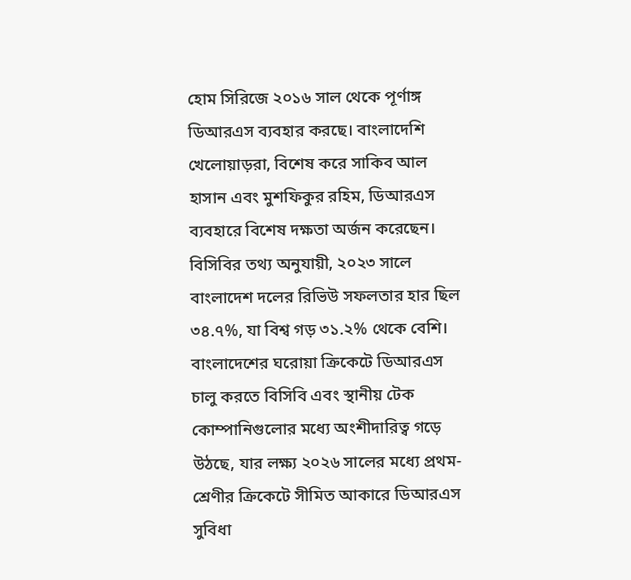হোম সিরিজে ২০১৬ সাল থেকে পূর্ণাঙ্গ ডিআরএস ব্যবহার করছে। বাংলাদেশি খেলোয়াড়রা, বিশেষ করে সাকিব আল হাসান এবং মুশফিকুর রহিম, ডিআরএস ব্যবহারে বিশেষ দক্ষতা অর্জন করেছেন। বিসিবির তথ্য অনুযায়ী, ২০২৩ সালে বাংলাদেশ দলের রিভিউ সফলতার হার ছিল ৩৪.৭%, যা বিশ্ব গড় ৩১.২% থেকে বেশি। বাংলাদেশের ঘরোয়া ক্রিকেটে ডিআরএস চালু করতে বিসিবি এবং স্থানীয় টেক কোম্পানিগুলোর মধ্যে অংশীদারিত্ব গড়ে উঠছে, যার লক্ষ্য ২০২৬ সালের মধ্যে প্রথম-শ্রেণীর ক্রিকেটে সীমিত আকারে ডিআরএস সুবিধা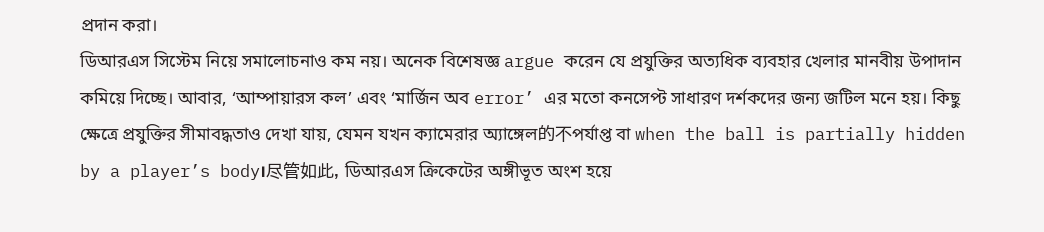প্রদান করা।
ডিআরএস সিস্টেম নিয়ে সমালোচনাও কম নয়। অনেক বিশেষজ্ঞ argue করেন যে প্রযুক্তির অত্যধিক ব্যবহার খেলার মানবীয় উপাদান কমিয়ে দিচ্ছে। আবার, ‘আম্পায়ারস কল’ এবং ‘মার্জিন অব error’ এর মতো কনসেপ্ট সাধারণ দর্শকদের জন্য জটিল মনে হয়। কিছু ক্ষেত্রে প্রযুক্তির সীমাবদ্ধতাও দেখা যায়, যেমন যখন ক্যামেরার অ্যাঙ্গেল的不পর্যাপ্ত বা when the ball is partially hidden by a player’s body।尽管如此, ডিআরএস ক্রিকেটের অঙ্গীভূত অংশ হয়ে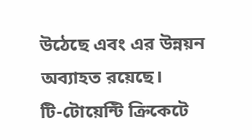উঠেছে এবং এর উন্নয়ন অব্যাহত রয়েছে।
টি-টোয়েন্টি ক্রিকেটে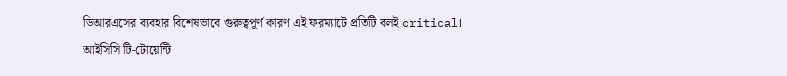ডিআরএসের ব্যবহার বিশেষভাবে গুরুত্বপূর্ণ কারণ এই ফরম্যাটে প্রতিটি বলই critical। আইসিসি টি-টোয়েন্টি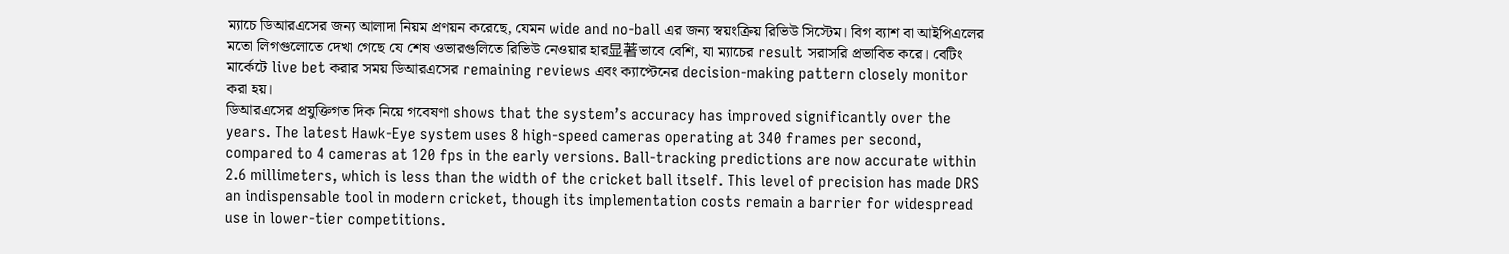ম্যাচে ডিআরএসের জন্য আলাদা নিয়ম প্রণয়ন করেছে, যেমন wide and no-ball এর জন্য স্বয়ংক্রিয় রিভিউ সিস্টেম। বিগ ব্যাশ বা আইপিএলের মতো লিগগুলোতে দেখা গেছে যে শেষ ওভারগুলিতে রিভিউ নেওয়ার হার显著ভাবে বেশি, যা ম্যাচের result সরাসরি প্রভাবিত করে। বেটিং মার্কেটে live bet করার সময় ডিআরএসের remaining reviews এবং ক্যাপ্টেনের decision-making pattern closely monitor করা হয়।
ডিআরএসের প্রযুক্তিগত দিক নিয়ে গবেষণা shows that the system’s accuracy has improved significantly over the years. The latest Hawk-Eye system uses 8 high-speed cameras operating at 340 frames per second, compared to 4 cameras at 120 fps in the early versions. Ball-tracking predictions are now accurate within 2.6 millimeters, which is less than the width of the cricket ball itself. This level of precision has made DRS an indispensable tool in modern cricket, though its implementation costs remain a barrier for widespread use in lower-tier competitions.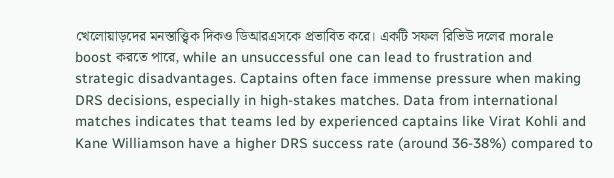খেলোয়াড়দের মনস্তাত্ত্বিক দিকও ডিআরএসকে প্রভাবিত করে। একটি সফল রিভিউ দলের morale boost করতে পারে, while an unsuccessful one can lead to frustration and strategic disadvantages. Captains often face immense pressure when making DRS decisions, especially in high-stakes matches. Data from international matches indicates that teams led by experienced captains like Virat Kohli and Kane Williamson have a higher DRS success rate (around 36-38%) compared to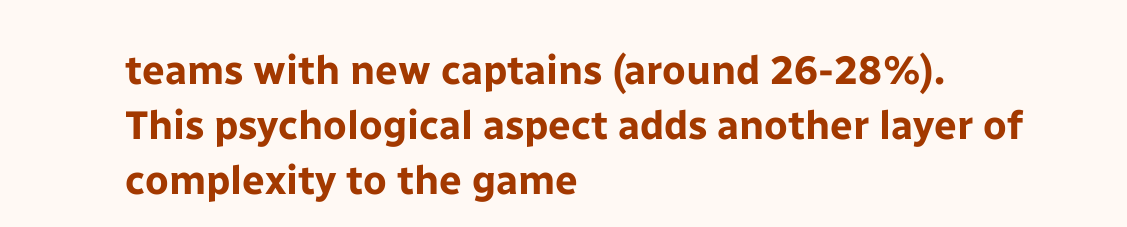teams with new captains (around 26-28%). This psychological aspect adds another layer of complexity to the game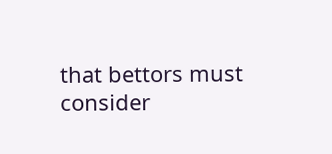that bettors must consider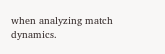when analyzing match dynamics.